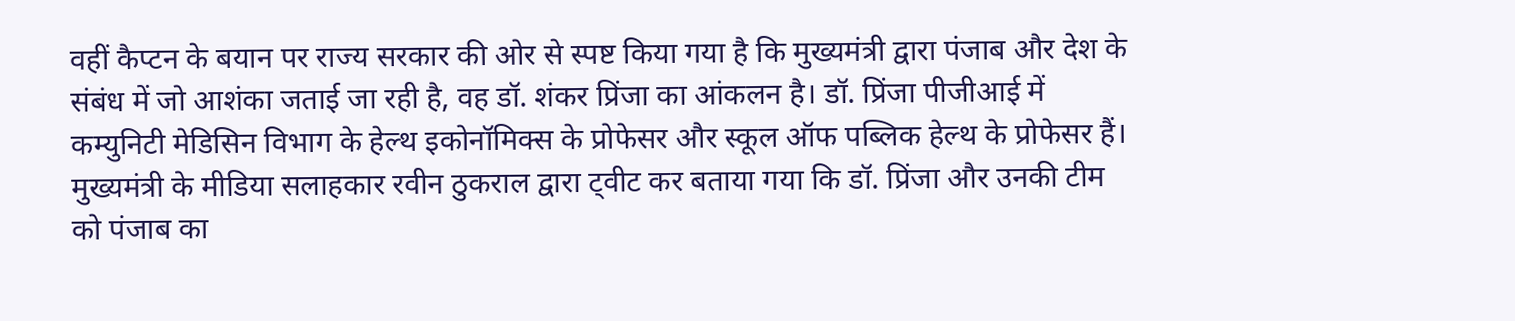वहीं कैप्टन के बयान पर राज्य सरकार की ओर से स्पष्ट किया गया है कि मुख्यमंत्री द्वारा पंजाब और देश के संबंध में जो आशंका जताई जा रही है, वह डॉ. शंकर प्रिंजा का आंकलन है। डॉ. प्रिंजा पीजीआई में कम्युनिटी मेडिसिन विभाग के हेल्थ इकोनॉमिक्स के प्रोफेसर और स्कूल ऑफ पब्लिक हेल्थ के प्रोफेसर हैं।
मुख्यमंत्री के मीडिया सलाहकार रवीन ठुकराल द्वारा ट्वीट कर बताया गया कि डॉ. प्रिंजा और उनकी टीम को पंजाब का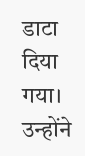डाटा दिया गया। उन्होंने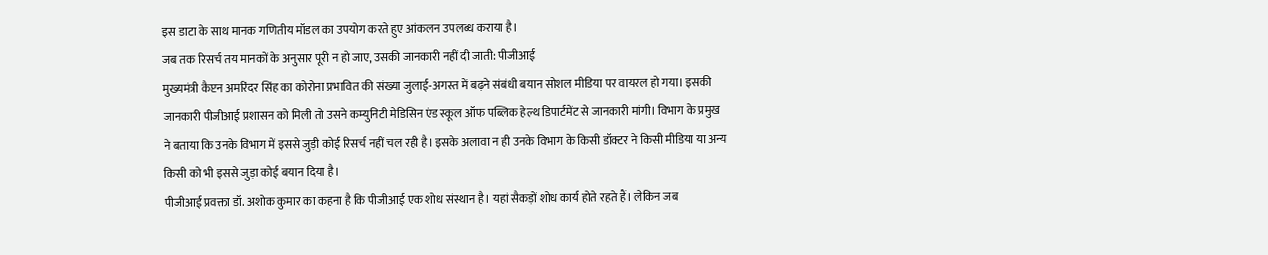इस डाटा के साथ मानक गणितीय मॉडल का उपयोग करते हुए आंकलन उपलब्ध कराया है।
जब तक रिसर्च तय मानकों के अनुसार पूरी न हो जाए, उसकी जानकारी नहीं दी जाती: पीजीआई
मुख्यमंत्री कैप्टन अमरिंदर सिंह का कोरोना प्रभावित की संख्या जुलाई-अगस्त में बढ़ने संबंधी बयान सोशल मीडिया पर वायरल हो गया। इसकी जानकारी पीजीआई प्रशासन को मिली तो उसने कम्युनिटी मेडिसिन एंड स्कूल ऑफ पब्लिक हेल्थ डिपार्टमेंट से जानकारी मांगी। विभाग के प्रमुख ने बताया कि उनके विभाग में इससे जुड़ी कोई रिसर्च नहीं चल रही है। इसके अलावा न ही उनके विभाग के किसी डॉक्टर ने किसी मीडिया या अन्य किसी को भी इससे जुड़ा कोई बयान दिया है।
पीजीआई प्रवक्ता डॉ. अशोक कुमार का कहना है कि पीजीआई एक शोध संस्थान है। यहां सैकड़ों शोध कार्य होते रहते हैं। लेकिन जब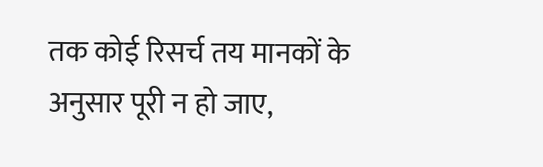तक कोई रिसर्च तय मानकों के अनुसार पूरी न हो जाए,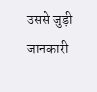उससे जुड़ी जानकारी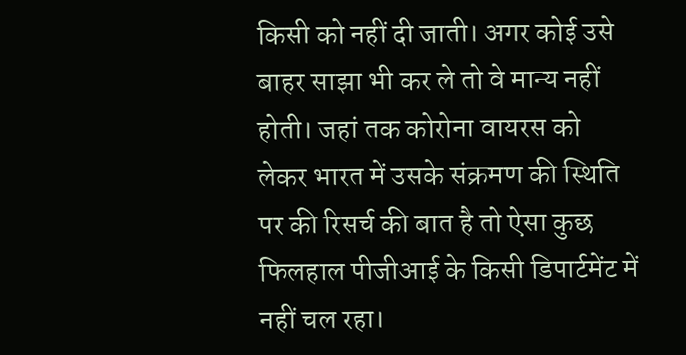किसी को नहीं दी जाती। अगर कोई उसे बाहर साझा भी कर ले तो वे मान्य नहीं होती। जहां तक कोरोना वायरस को लेकर भारत में उसके संक्रमण की स्थिति पर की रिसर्च की बात है तो ऐसा कुछ फिलहाल पीजीआई के किसी डिपार्टमेंट में नहीं चल रहा।